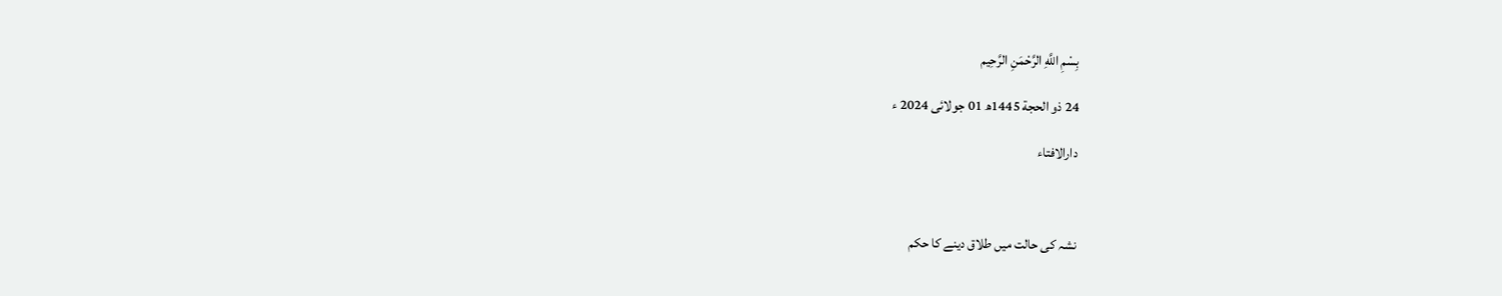بِسْمِ اللَّهِ الرَّحْمَنِ الرَّحِيم

24 ذو الحجة 1445ھ 01 جولائی 2024 ء

دارالافتاء



نشہ کی حالت میں طلاق دینے کا حکم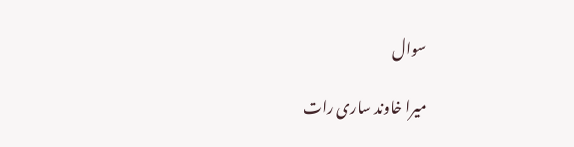سوال

میرا خاوند ساری رات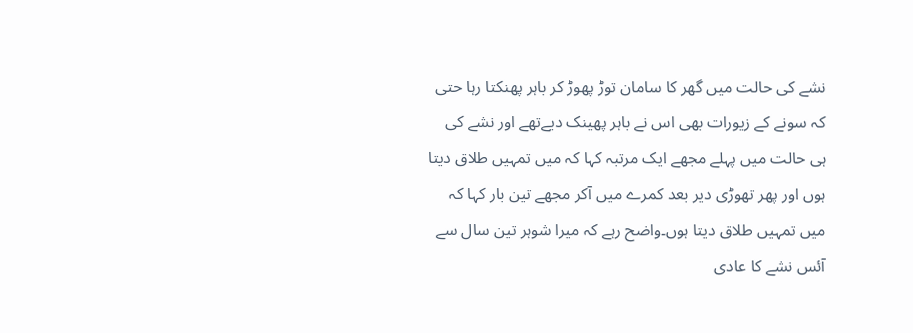نشے کی حالت میں گھر کا سامان توڑ پھوڑ کر باہر پھنکتا رہا حتی کہ سونے کے زیورات بھی اس نے باہر پھینک دیےتھے اور نشے کی ہی حالت میں پہلے مجھے ایک مرتبہ کہا کہ میں تمہیں طلاق دیتا ہوں اور پھر تھوڑی دیر بعد کمرے میں آکر مجھے تین بار کہا کہ میں تمہیں طلاق دیتا ہوں۔واضح رہے کہ میرا شوہر تین سال سے آئس نشے کا عادی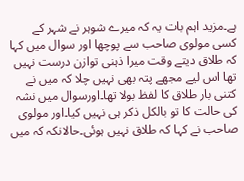ہے۔مزید اہم بات یہ کہ میرے شوہر نے شہر کے کسی مولوی صاحب سے پوچھا اور سوال میں کہا کہ طلاق دیتے وقت میرا ذہنی توازن درست نہیں تھا اس لیے مجھے پتہ بھی نہیں چلا کہ میں نے کتنی بار طلاق کا لفظ بولا تھا۔اورسوال میں نشہ کی حالت کا تو بالکل ذکر ہی نہیں کیا۔اور مولوی صاحب نے کہا کہ طلاق نہیں ہوئی۔حالانکہ کہ میں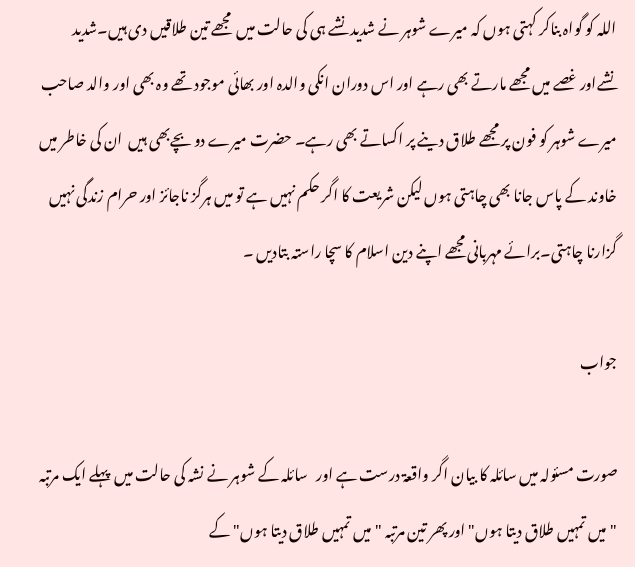اللہ کو گواہ بناکر کہتی ہوں کہ میرے شوہر نے شدید نشے ہی کی حالت میں  مجھے تین طلاقیں دی ہیں۔شديد نشےاور غصے میں مجھے مارتے بھی رہے اور اس دوران انکی والدہ اور بھائی موجود تھے وہ بھی اور والد صاحب میرے شوہر کو فون پر مجھے طلاق دینے پر اکساتے بھی رہے۔ حضرت میرے دو بچےبھی ہیں  ان کی خاطر میں خاوند کے پاس جانا بھی چاہتی ہوں لیکن شریعت کا اگر حکم نہیں ہے تو میں ہرگز ناجائز اور حرام زندگی نہیں گزارنا چاہتی۔برائے مہربانی مجھے اپنے دین اسلام کا سچا راستہ بتادیں ۔

جواب

صورت مسئولہ میں سائلہ کا بیان اگر واقعۃ درست ہے اور   سائلہ کے شوہر نے نشہ کی حالت میں  پہلے ایک مرتبہ "میں تمہیں طلاق دیتا ہوں" اور پھر تین مرتبہ "میں تمہیں طلاق دیتا ہوں" کے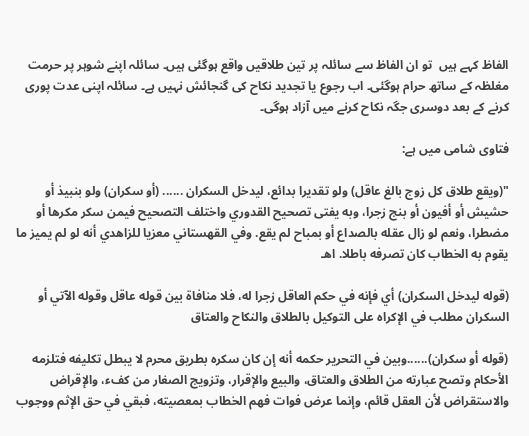الفاظ کہے ہیں  تو ان الفاظ سے سائلہ پر تین طلاقیں واقع ہوگئی ہیں۔ سائلہ اپنے شوہر پر حرمت مغلظہ کے ساتھ حرام ہوگئی۔ اب رجوع یا تجدید نکاح کی گنجائش نہیں ہے۔ سائلہ اپنی عدت پوری کرنے کے بعد دوسری جگہ نکاح کرنے میں آزاد ہوگی۔

فتاوی شامی میں ہے:

"(ويقع طلاق كل زوج بالغ عاقل) ولو تقديرا بدائع، ليدخل السكران ...... (أو سكران) ولو بنبيذ أو حشيش أو أفيون أو بنج زجرا، وبه يفتى تصحيح القدوري واختلف التصحيح فيمن سكر مكرها أو مضطرا، ونعم لو زال عقله بالصداع أو بمباح لم يقع. وفي القهستاني معزيا للزاهدي أنه لو لم يميز ما يقوم به الخطاب كان تصرفه باطلا. اهـ

(قوله ليدخل السكران) أي فإنه في حكم العاقل زجرا له، فلا منافاة بين قوله عاقل وقوله الآتي أو السكران مطلب في الإكراه على التوكيل بالطلاق والنكاح والعتاق

(قوله أو سكران)......وبين في التحرير حكمه أنه إن كان سكره بطريق محرم لا يبطل تكليفه فتلزمه الأحكام وتصح عبارته من الطلاق والعتاق، والبيع والإقرار، وتزويج الصغار من كفء، والإقراض والاستقراض لأن العقل قائم، وإنما عرض فوات فهم الخطاب بمعصيته، فبقي في حق الإثم ووجوب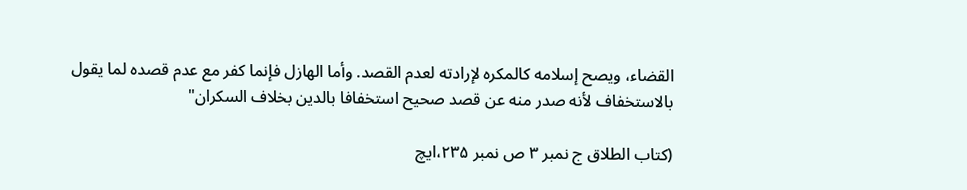القضاء، ويصح إسلامه كالمكره لإرادته لعدم القصد. وأما الهازل فإنما كفر مع عدم قصده لما يقول بالاستخفاف لأنه صدر منه عن قصد صحيح استخفافا بالدين بخلاف السكران"

(کتاب الطلاق ج نمبر ۳ ص نمبر ۲۳۵،ایچ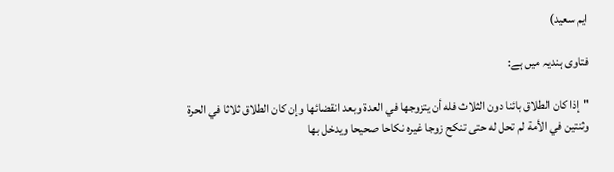ایم سعید)

فتاوی ہندیہ میں ہے:

"إذا كان الطلاق بائنا دون الثلاث فله أن يتزوجها في العدة وبعد انقضائها وإن كان الطلاق ثلاثا في الحرة وثنتين في الأمة لم تحل له حتى تنكح زوجا غيره نكاحا صحيحا ويدخل بها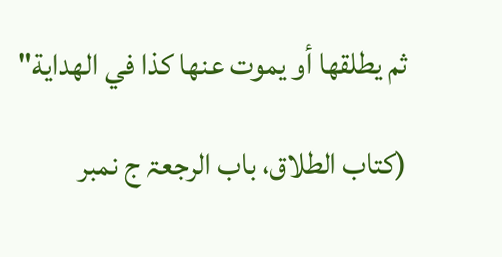ثم يطلقها أو يموت عنها كذا في الهداية"

(کتاب الطلاق، باب الرجعۃ ج نمبر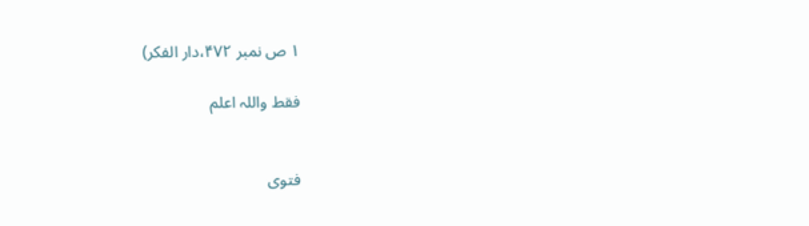۱ ص نمبر ۴۷۲،دار الفکر)

فقط واللہ اعلم


فتوی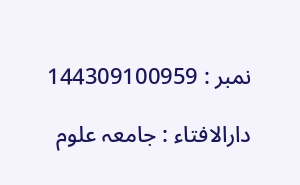نمبر : 144309100959

دارالافتاء : جامعہ علوم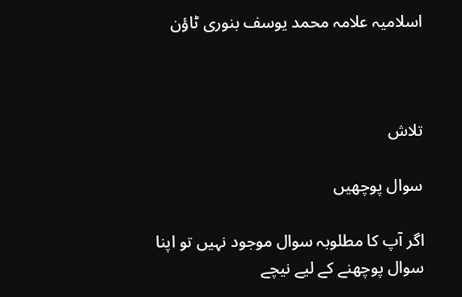اسلامیہ علامہ محمد یوسف بنوری ٹاؤن



تلاش

سوال پوچھیں

اگر آپ کا مطلوبہ سوال موجود نہیں تو اپنا سوال پوچھنے کے لیے نیچے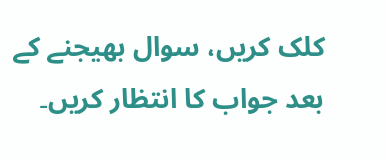کلک کریں، سوال بھیجنے کے بعد جواب کا انتظار کریں۔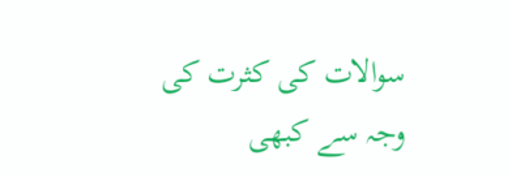سوالات کی کثرت کی وجہ سے کبھی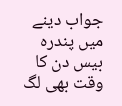جواب دینے میں پندرہ بیس دن کا وقت بھی لگ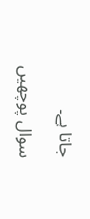جاتا ہے۔

سوال پوچھیں